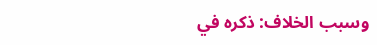وسبب الخلاف: ذكره في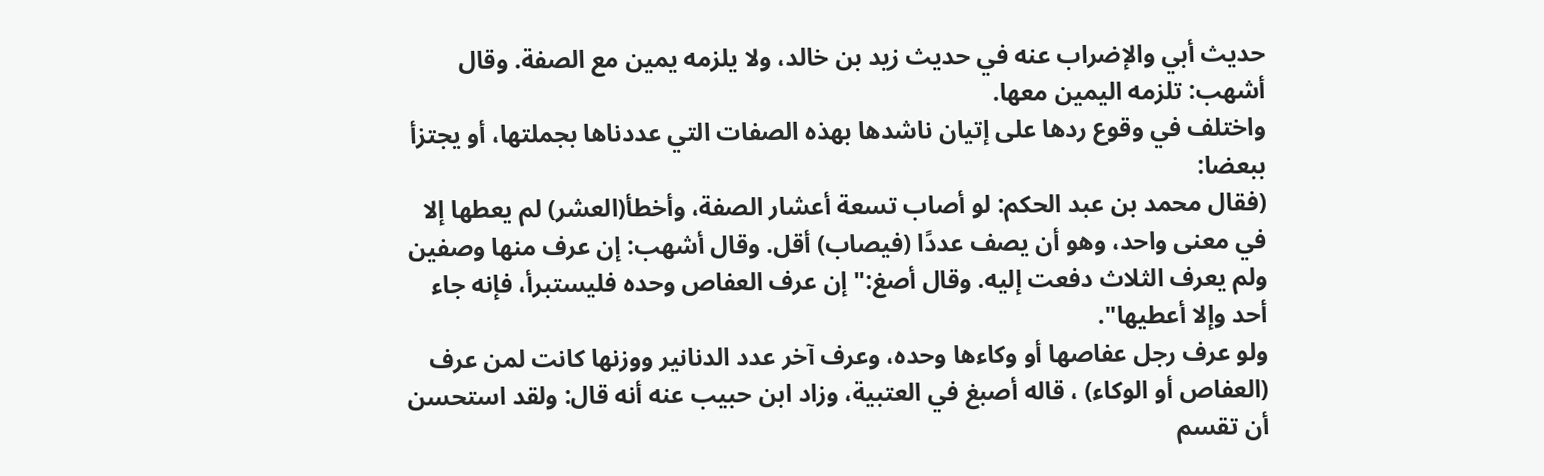حديث أبي والإضراب عنه في حديث زيد بن خالد، ولا يلزمه يمين مع الصفة. وقال أشهب: تلزمه اليمين معها.
واختلف في وقوع ردها على إتيان ناشدها بهذه الصفات التي عددناها بجملتها، أو يجتزأ ببعضا:
(فقال محمد بن عبد الحكم: لو أصاب تسعة أعشار الصفة، وأخطأ(العشر) لم يعطها إلا في معنى واحد، وهو أن يصف عددًا (فيصاب) أقل. وقال أشهب: إن عرف منها وصفين ولم يعرف الثلاث دفعت إليه. وقال أصغ:"إن عرف العفاص وحده فليستبرأ، فإنه جاء أحد وإلا أعطيها".
ولو عرف رجل عفاصها أو وكاءها وحده، وعرف آخر عدد الدنانير ووزنها كانت لمن عرف (العفاص أو الوكاء) ، قاله أصبغ في العتبية، وزاد ابن حبيب عنه أنه قال: ولقد استحسن أن تقسم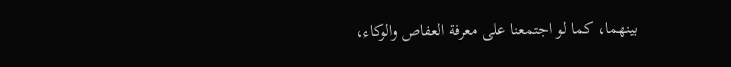بينهما، كما لو اجتمعنا على معرفة العفاص والوكاء،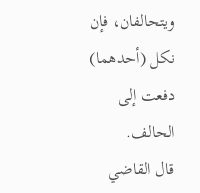ويتحالفان، فإن نكل (أحدهما) دفعت إلى الحالف.
قال القاضي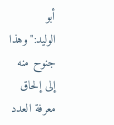أبو الوليد:"وهذا جنوح منه إلى إلحاق معرفة العدد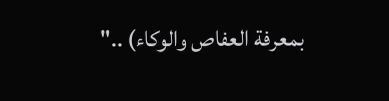بمعرفة العفاص والوكاء) .."